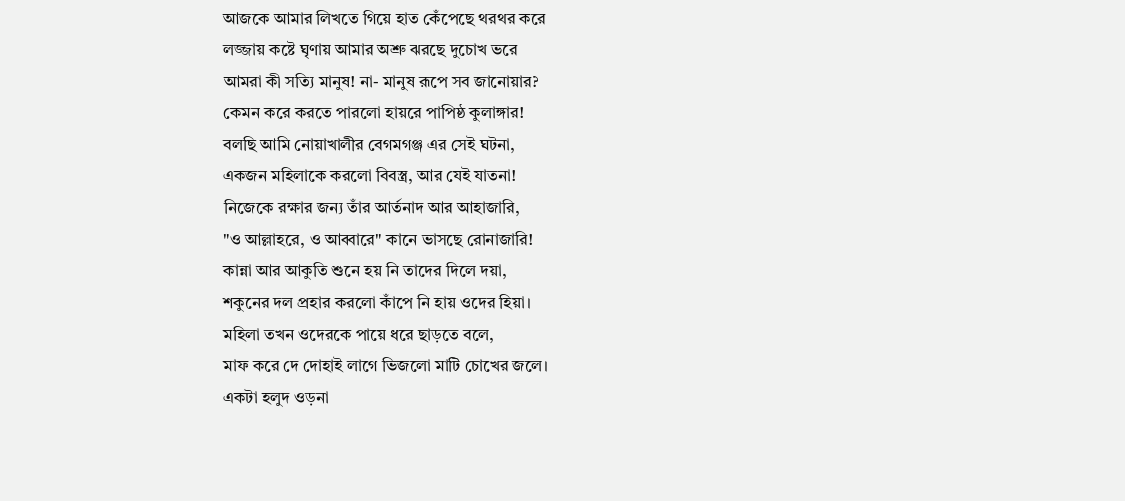আজকে আমার লিখতে গিয়ে হাত কেঁপেছে থরথর করে
লজ্জায় কষ্টে ঘৃণায় আমার অশ্রু ঝরছে দুচোখ ভরে
আমরা কী সত্যি মানুষ! না- মানুষ রূপে সব জানোয়ার?
কেমন করে করতে পারলো হায়রে পাপিষ্ঠ কুলাঙ্গার!
বলছি আমি নোয়াখালীর বেগমগঞ্জ এর সেই ঘটনা,
একজন মহিলাকে করলো বিবস্ত্র, আর যেই যাতনা!
নিজেকে রক্ষার জন্য তাঁর আর্তনাদ আর আহাজারি,
"ও আল্লাহরে, ও আব্বারে" কানে ভাসছে রোনাজারি!
কান্না আর আকুতি শুনে হয় নি তাদের দিলে দয়া,
শকুনের দল প্রহার করলো কাঁপে নি হায় ওদের হিয়া।
মহিলা তখন ওদেরকে পায়ে ধরে ছাড়তে বলে,
মাফ করে দে দোহাই লাগে ভিজলো মাটি চোখের জলে।
একটা হলুদ ওড়না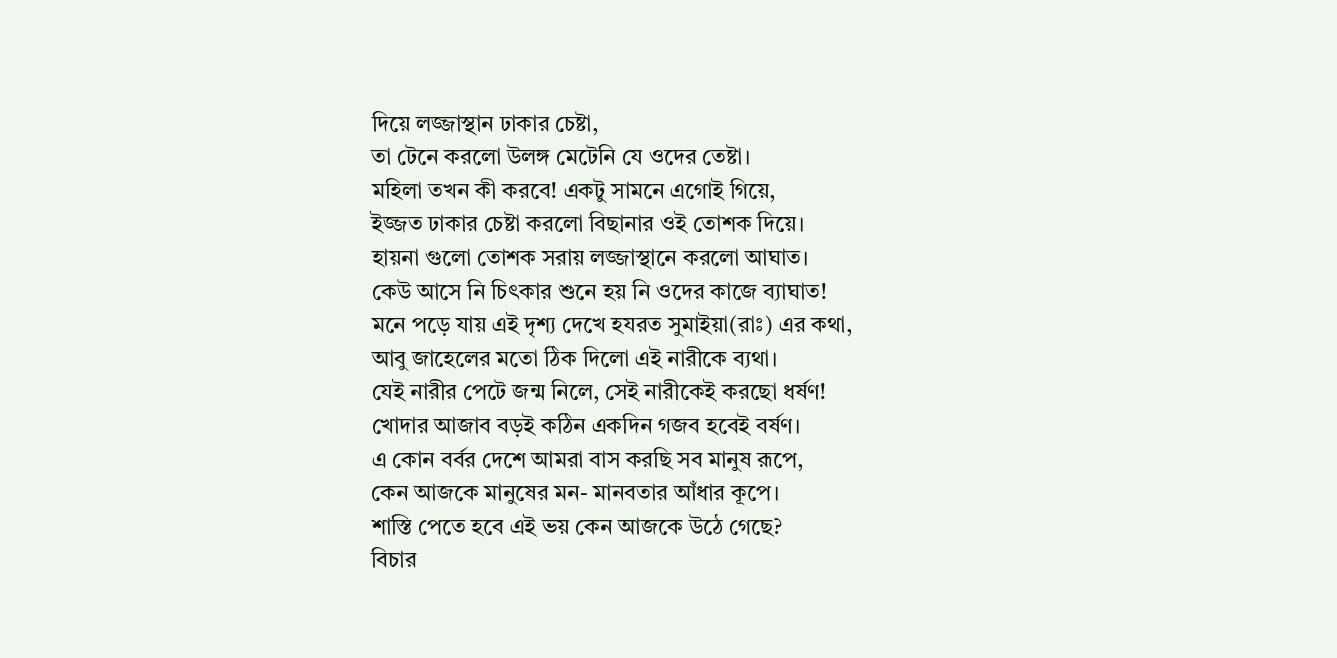দিয়ে লজ্জাস্থান ঢাকার চেষ্টা,
তা টেনে করলো উলঙ্গ মেটেনি যে ওদের তেষ্টা।
মহিলা তখন কী করবে! একটু সামনে এগোই গিয়ে,
ইজ্জত ঢাকার চেষ্টা করলো বিছানার ওই তোশক দিয়ে।
হায়না গুলো তোশক সরায় লজ্জাস্থানে করলো আঘাত।
কেউ আসে নি চিৎকার শুনে হয় নি ওদের কাজে ব্যাঘাত!
মনে পড়ে যায় এই দৃশ্য দেখে হযরত সুমাইয়া(রাঃ) এর কথা,
আবু জাহেলের মতো ঠিক দিলো এই নারীকে ব্যথা।
যেই নারীর পেটে জন্ম নিলে, সেই নারীকেই করছো ধর্ষণ!
খোদার আজাব বড়ই কঠিন একদিন গজব হবেই বর্ষণ।
এ কোন বর্বর দেশে আমরা বাস করছি সব মানুষ রূপে,
কেন আজকে মানুষের মন- মানবতার আঁধার কূপে।
শাস্তি পেতে হবে এই ভয় কেন আজকে উঠে গেছে?
বিচার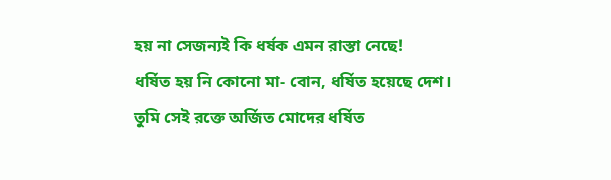হয় না সেজন্যই কি ধর্ষক এমন রাস্তা নেছে!
ধর্ষিত হয় নি কোনো মা- বোন, ধর্ষিত হয়েছে দেশ।
তুমি সেই রক্তে অর্জিত মোদের ধর্ষিত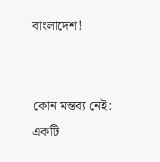বাংলাদেশ!


কোন মন্তব্য নেই:
একটি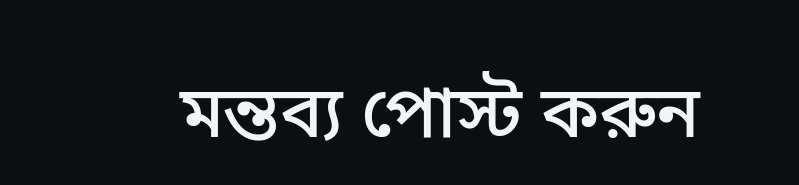মন্তব্য পোস্ট করুন